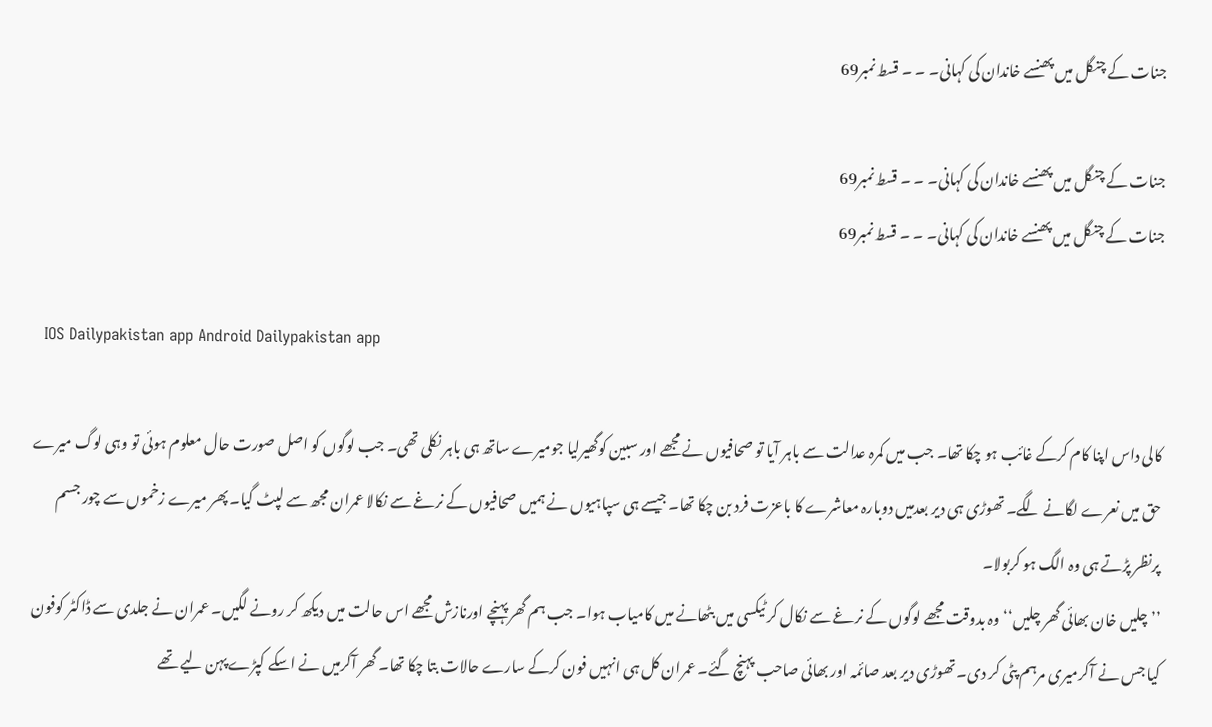جنات کے چنگل میں پھنسے خاندان کی کہانی۔ ۔ ۔ قسط نمبر69

جنات کے چنگل میں پھنسے خاندان کی کہانی۔ ۔ ۔ قسط نمبر69
جنات کے چنگل میں پھنسے خاندان کی کہانی۔ ۔ ۔ قسط نمبر69

  IOS Dailypakistan app Android Dailypakistan app

کالی داس اپنا کام کرکے غائب ہو چکا تھا۔ جب میں کمرہ عدالت سے باہر آیا تو صحافیوں نے مجھے اور سبین کوگھیرلیا جومیرے ساتھ ہی باہر نکلی تھی۔ جب لوگوں کو اصل صورت حال معلوم ہوئی تو وہی لوگ میرے حق میں نعرے لگانے لگے۔ تھوڑی ہی دیر بعدمیں دوبارہ معاشرے کا باعزت فرد بن چکا تھا۔ جیسے ہی سپاہیوں نے ہمیں صحافیوں کے نرغے سے نکالا عمران مجھ سے لپٹ گیا۔ پھر میرے زخموں سے چور جسم پرنظر پڑتے ہی وہ الگ ہو کربولا۔
’’چلیں خان بھائی گھر چلیں‘‘ وہ بدوقت مجھے لوگوں کے نرغے سے نکال کر ٹیکسی میں بٹھانے میں کامیاب ہوا۔ جب ہم گھر پہنچے اورنازش مجھے اس حالت میں دیکھ کر رونے لگیں۔ عمران نے جلدی سے ڈاکٹر کوفون کیا جس نے آکرمیری مرہم پٹی کر دی۔ تھوڑی دیر بعد صائمہ اور بھائی صاحب پہنچ گئے۔ عمران کل ہی انہیں فون کرکے سارے حالات بتا چکا تھا۔ گھر آکرمیں نے اسکے کپڑے پہن لیے تھے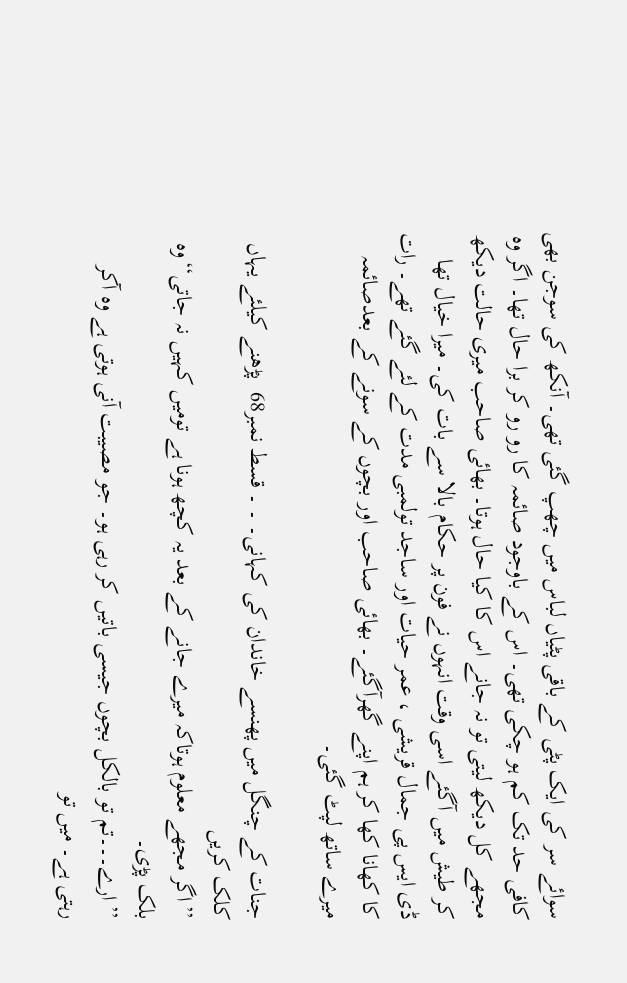سوائے سر کی ایک پٹی کے باقی پٹیاں لباس میں چھپ گئی تھی۔ آنکھ کی سوجن بھی کافی حد تک کم ہو چکی تھی۔ اس کے باوجود صائمہ کا رو رو کر برا حال تھا۔ اگر وہ مجھے کل دیکھ لیتی تو نہ جانے اس کا کیا حال ہوتا۔ بھائی صاحب میری حالت دیکھ کر طیش میں آگئے اسی وقت انہوں نے فون پر حکام بالا سے بات کی۔ میرا خیال تھا ڈی ایس پی جمال قریشی ، عمر حیات اور ساجد تولمبی مدت کے لئے گئے تھے۔ رات کا کھانا کھا کر ہم اپنے گھرآگئے۔ بھائی صاحب اور بچوں کے سونے کے بعدصائمہ میرے ساتھ لپٹ گئی۔

جنات کے چنگل میں پھنسے خاندان کی کہانی۔ ۔ ۔ قسط نمبر68  پڑھنے کیلئے یہاں کلک کریں
’’اگر مجھے معلوم ہوتاکہ میرے جانے کے بعد یہ کچھ ہونا ہے تومیں کہیں نہ جاتی‘‘وہ بلک پڑی۔
’’ارے۔۔۔تم تو بالکل بچوں جیسی باتیں کر رہی ہو۔ جو مصیبت آنی ہوتی ہے وہ آکر رہتی ہے۔ میں تو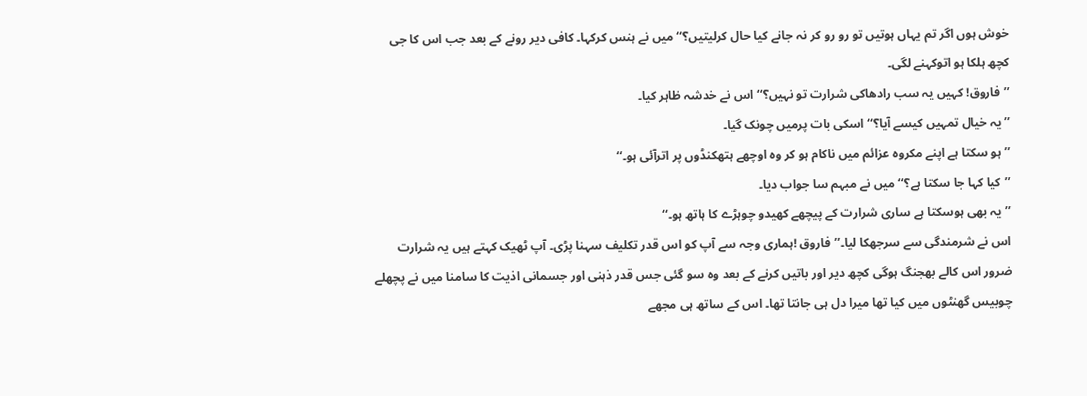خوش ہوں اگر تم یہاں ہوتیں تو رو رو کر نہ جانے کیا حال کرلیتیں؟‘‘ میں نے ہنس کرکہا۔ کافی دیر رونے کے بعد جب اس کا جی کچھ ہلکا ہو اتوکہنے لگی۔
’’فاروق! کہیں یہ سب رادھاکی شرارت تو نہیں؟‘‘ اس نے خدشہ ظاہر کیا۔
’’یہ خیال تمہیں کیسے آیا؟‘‘ اسکی بات پرمیں چونک گیا۔
’’ہو سکتا ہے اپنے مکروہ عزائم میں ناکام ہو کر وہ اوچھے ہتھکنڈوں پر اترآئی ہو۔‘‘
’’کیا کہا جا سکتا ہے؟‘‘ میں نے مبہم سا جواب دیا۔
’’یہ بھی ہوسکتا ہے ساری شرارت کے پیچھے کھیدو چوہڑے کا ہاتھ ہو۔‘‘
اس نے شرمندگی سے سرجھکا لیا۔’’فاروق !ہماری وجہ سے آپ کو اس قدر تکلیف سہنا پڑی۔ آپ ٹھیک کہتے ہیں یہ شرارت ضرور اس کالے بھجنگ ہوگی کچھ دیر اور باتیں کرنے کے بعد وہ سو گئی جس قدر ذہنی اور جسمانی اذیت کا سامنا میں نے پچھلے چوبیس گھنٹوں میں کیا تھا میرا دل ہی جانتا تھا۔ اس کے ساتھ ہی مجھے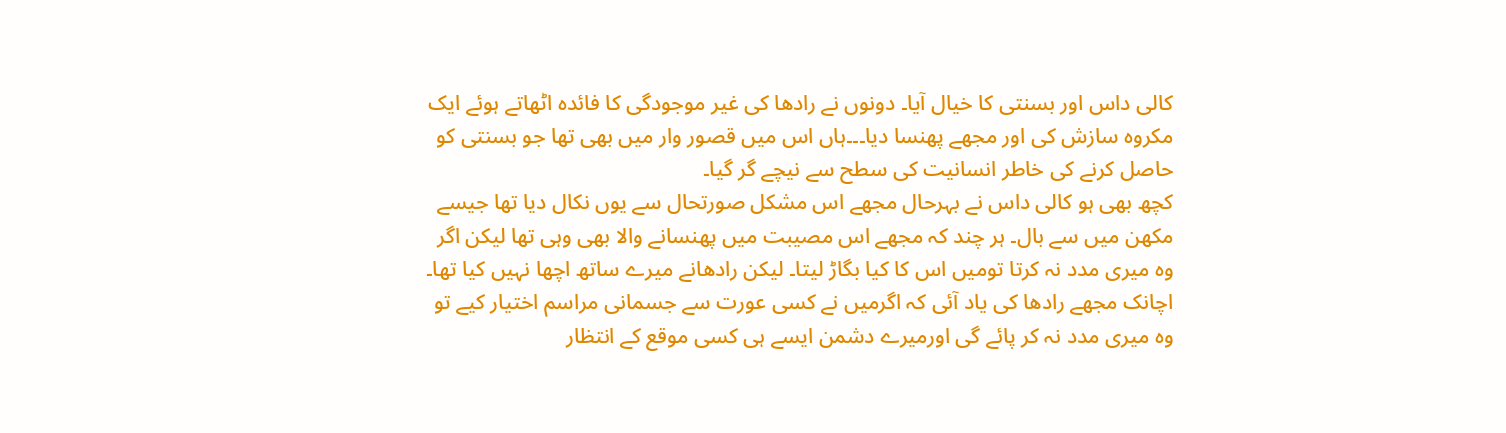کالی داس اور بسنتی کا خیال آیا۔ دونوں نے رادھا کی غیر موجودگی کا فائدہ اٹھاتے ہوئے ایک مکروہ سازش کی اور مجھے پھنسا دیا۔۔۔ہاں اس میں قصور وار میں بھی تھا جو بسنتی کو حاصل کرنے کی خاطر انسانیت کی سطح سے نیچے گر گیا۔
کچھ بھی ہو کالی داس نے بہرحال مجھے اس مشکل صورتحال سے یوں نکال دیا تھا جیسے مکھن میں سے بال۔ ہر چند کہ مجھے اس مصیبت میں پھنسانے والا بھی وہی تھا لیکن اگر وہ میری مدد نہ کرتا تومیں اس کا کیا بگاڑ لیتا۔ لیکن رادھانے میرے ساتھ اچھا نہیں کیا تھا۔ اچانک مجھے رادھا کی یاد آئی کہ اگرمیں نے کسی عورت سے جسمانی مراسم اختیار کیے تو وہ میری مدد نہ کر پائے گی اورمیرے دشمن ایسے ہی کسی موقع کے انتظار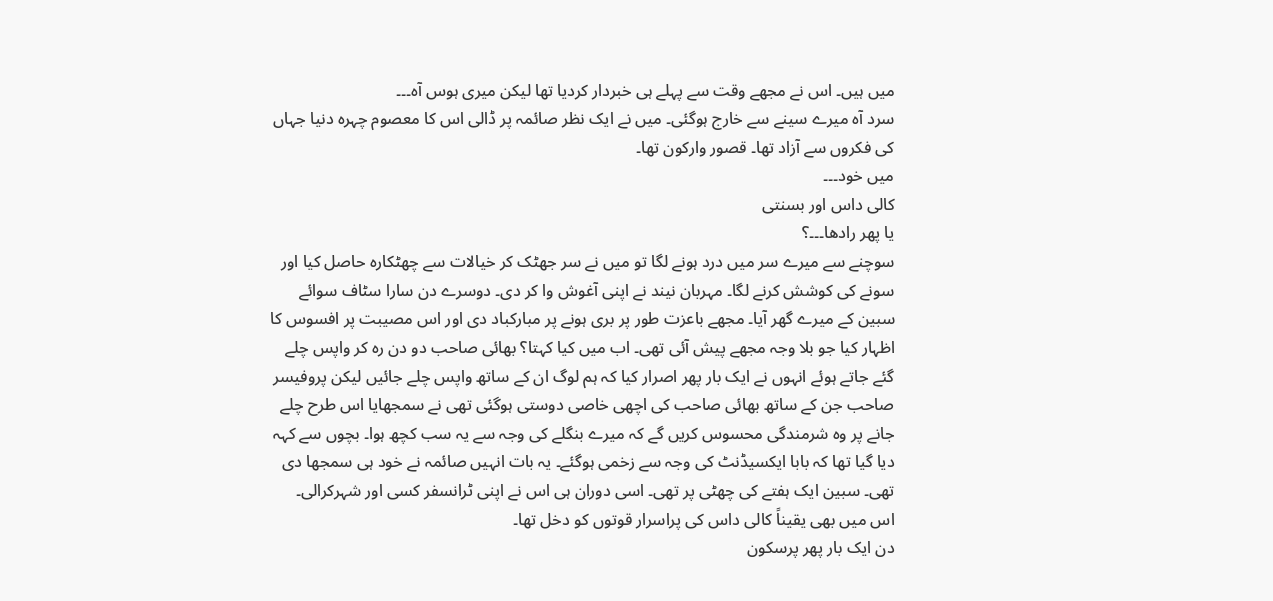میں ہیں۔ اس نے مجھے وقت سے پہلے ہی خبردار کردیا تھا لیکن میری ہوس آہ۔۔۔
سرد آہ میرے سینے سے خارج ہوگئی۔ میں نے ایک نظر صائمہ پر ڈالی اس کا معصوم چہرہ دنیا جہاں کی فکروں سے آزاد تھا۔ قصور وارکون تھا۔
میں خود۔۔۔
کالی داس اور بسنتی
یا پھر رادھا۔۔۔؟
سوچنے سے میرے سر میں درد ہونے لگا تو میں نے سر جھٹک کر خیالات سے چھٹکارہ حاصل کیا اور سونے کی کوشش کرنے لگا۔ مہربان نیند نے اپنی آغوش وا کر دی۔ دوسرے دن سارا سٹاف سوائے سبین کے میرے گھر آیا۔ مجھے باعزت طور پر بری ہونے پر مبارکباد دی اور اس مصیبت پر افسوس کا اظہار کیا جو بلا وجہ مجھے پیش آئی تھی۔ اب میں کیا کہتا؟ بھائی صاحب دو دن رہ کر واپس چلے گئے جاتے ہوئے انہوں نے ایک بار پھر اصرار کیا کہ ہم لوگ ان کے ساتھ واپس چلے جائیں لیکن پروفیسر صاحب جن کے ساتھ بھائی صاحب کی اچھی خاصی دوستی ہوگئی تھی نے سمجھایا اس طرح چلے جانے پر وہ شرمندگی محسوس کریں گے کہ میرے بنگلے کی وجہ سے یہ سب کچھ ہوا۔ بچوں سے کہہ دیا گیا تھا کہ بابا ایکسیڈنٹ کی وجہ سے زخمی ہوگئے۔ یہ بات انہیں صائمہ نے خود ہی سمجھا دی تھی۔ سبین ایک ہفتے کی چھٹی پر تھی۔ اسی دوران ہی اس نے اپنی ٹرانسفر کسی اور شہرکرالی۔ اس میں بھی یقیناً کالی داس کی پراسرار قوتوں کو دخل تھا۔
دن ایک بار پھر پرسکون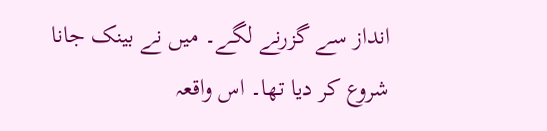انداز سے گزرنے لگے۔ میں نے بینک جانا شروع کر دیا تھا۔ اس واقعہ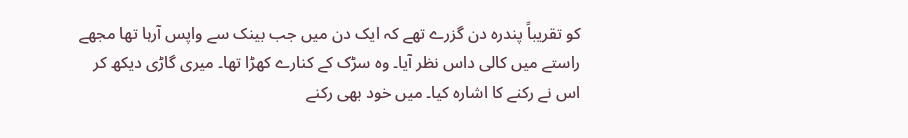کو تقریباً پندرہ دن گزرے تھے کہ ایک دن میں جب بینک سے واپس آرہا تھا مجھے راستے میں کالی داس نظر آیا۔ وہ سڑک کے کنارے کھڑا تھا۔ میری گاڑی دیکھ کر اس نے رکنے کا اشارہ کیا۔ میں خود بھی رکنے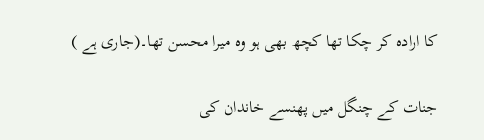کا ارادہ کر چکا تھا کچھ بھی ہو وہ میرا محسن تھا۔(جاری ہے )

جنات کے چنگل میں پھنسے خاندان کی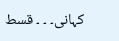کہانی۔ ۔ ۔ قسط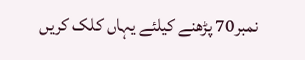نمبر70 پڑھنے کیلئے یہاں کلک کریں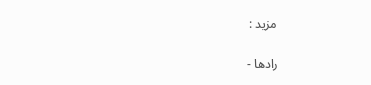مزید :

رادھا -